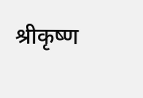श्रीकृष्ण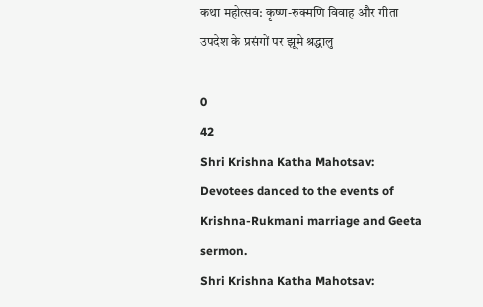कथा महोत्सव: कृष्ण-रुक्मणि विवाह और गीता उपदेश के प्रसंगों पर झूमे श्रद्धालु

0
42
Shri Krishna Katha Mahotsav: Devotees danced to the events of Krishna-Rukmani marriage and Geeta sermon.
Shri Krishna Katha Mahotsav: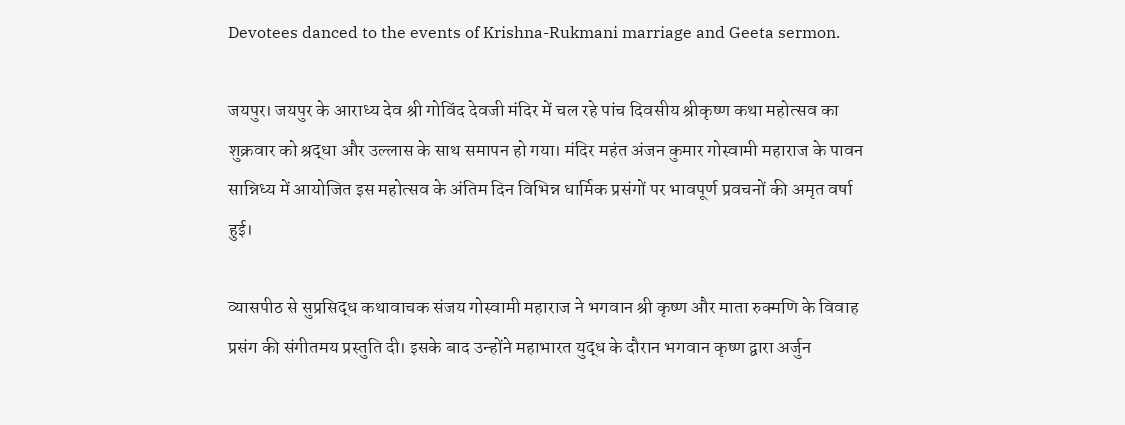Devotees danced to the events of Krishna-Rukmani marriage and Geeta sermon.

जयपुर। जयपुर के आराध्य देव श्री गोविंद देवजी मंदिर में चल रहे पांच दिवसीय श्रीकृष्ण कथा महोत्सव का शुक्रवार को श्रद्धा और उल्लास के साथ समापन हो गया। मंदिर महंत अंजन कुमार गोस्वामी महाराज के पावन सान्निध्य में आयोजित इस महोत्सव के अंतिम दिन विभिन्न धार्मिक प्रसंगों पर भावपूर्ण प्रवचनों की अमृत वर्षा हुई।

व्यासपीठ से सुप्रसिद्ध कथावाचक संजय गोस्वामी महाराज ने भगवान श्री कृष्ण और माता रुक्मणि के विवाह प्रसंग की संगीतमय प्रस्तुति दी। इसके बाद उन्होंने महाभारत युद्ध के दौरान भगवान कृष्ण द्वारा अर्जुन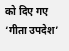को दिए गए ‘गीता उपदेश’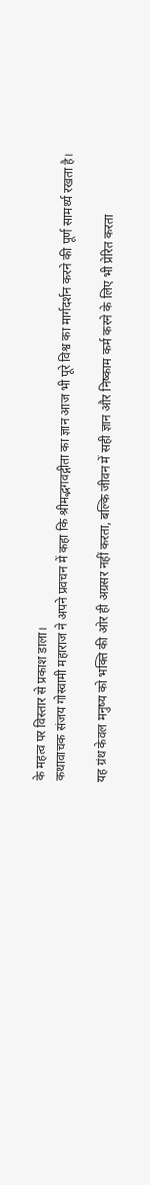के महत्व पर विस्तार से प्रकाश डाला।
कथावाचक संजय गोस्वामी महाराज ने अपने प्रवचन में कहा कि श्रीमद्भगवद्गीता का ज्ञान आज भी पूरे विश्व का मार्गदर्शन करने की पूर्ण सामर्थ्य रखता है।

यह ग्रंथ केवल मनुष्य को भक्ति की ओर ही अग्रसर नहीं करता, बल्कि जीवन में सही ज्ञान और निष्काम कर्म करने के लिए भी प्रेरित करता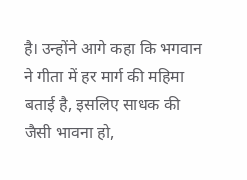है। उन्होंने आगे कहा कि भगवान ने गीता में हर मार्ग की महिमा बताई है, इसलिए साधक की जैसी भावना हो,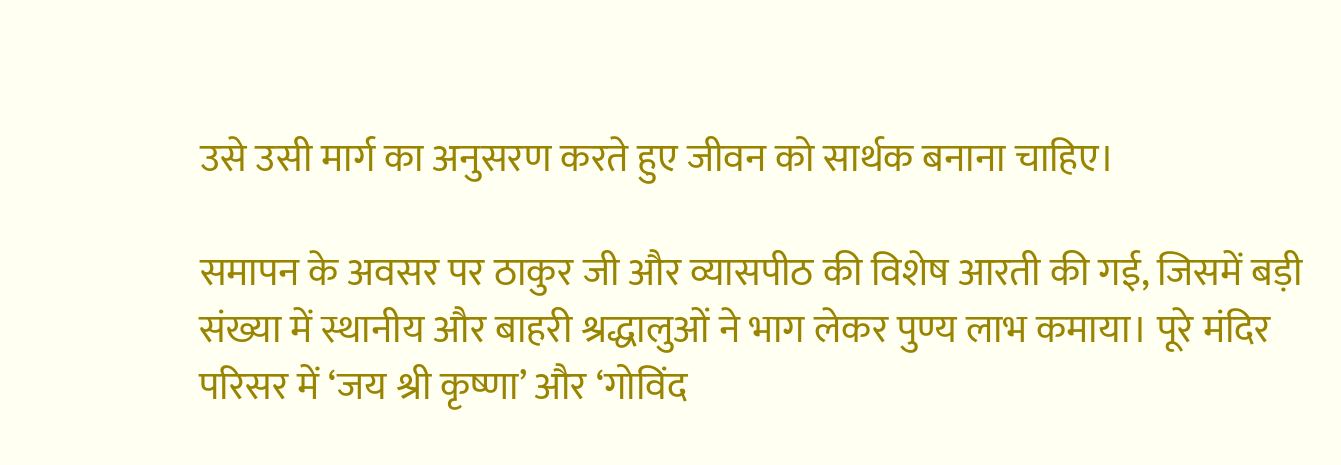उसे उसी मार्ग का अनुसरण करते हुए जीवन को सार्थक बनाना चाहिए।

समापन के अवसर पर ठाकुर जी और व्यासपीठ की विशेष आरती की गई, जिसमें बड़ी संख्या में स्थानीय और बाहरी श्रद्धालुओं ने भाग लेकर पुण्य लाभ कमाया। पूरे मंदिर परिसर में ‘जय श्री कृष्णा’ और ‘गोविंद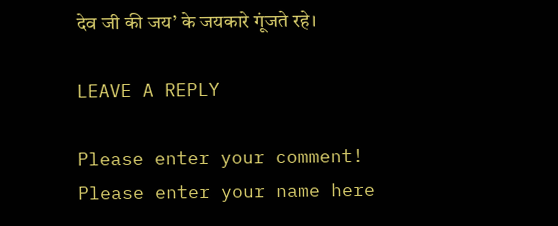देव जी की जय’ के जयकारे गूंजते रहे।

LEAVE A REPLY

Please enter your comment!
Please enter your name here